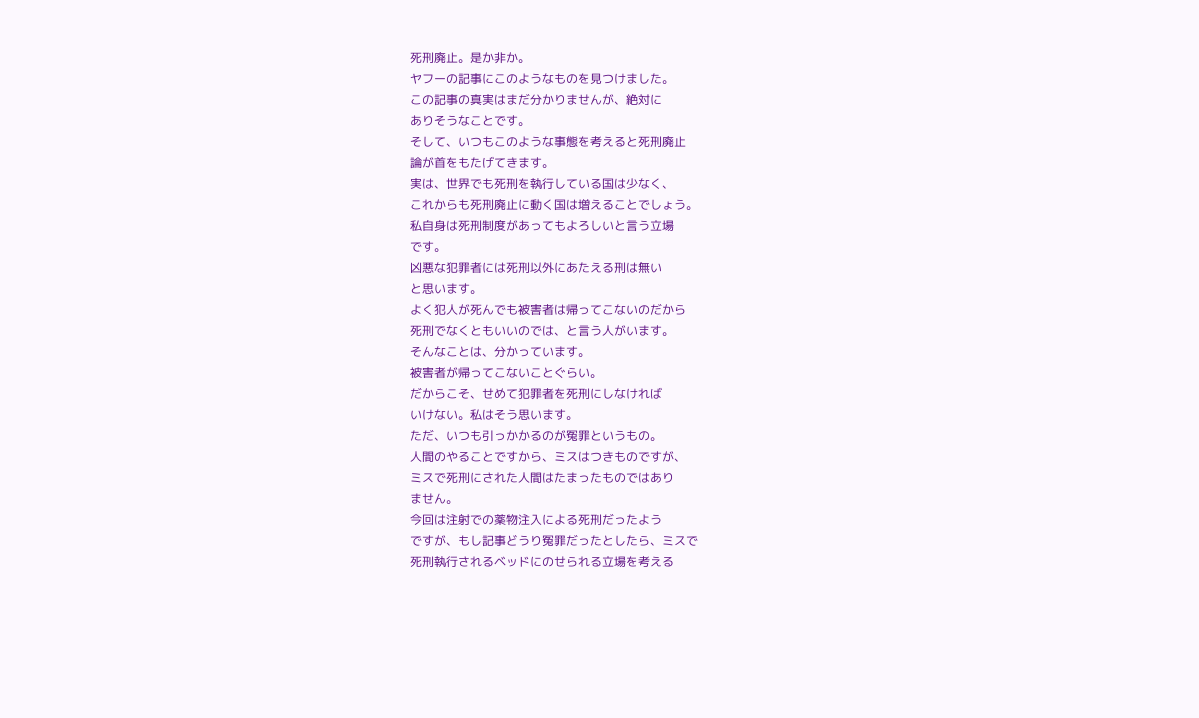死刑廃止。是か非か。
ヤフーの記事にこのようなものを見つけました。
この記事の真実はまだ分かりませんが、絶対に
ありそうなことです。
そして、いつもこのような事態を考えると死刑廃止
論が首をもたげてきます。
実は、世界でも死刑を執行している国は少なく、
これからも死刑廃止に動く国は増えることでしょう。
私自身は死刑制度があってもよろしいと言う立場
です。
凶悪な犯罪者には死刑以外にあたえる刑は無い
と思います。
よく犯人が死んでも被害者は帰ってこないのだから
死刑でなくともいいのでは、と言う人がいます。
そんなことは、分かっています。
被害者が帰ってこないことぐらい。
だからこそ、せめて犯罪者を死刑にしなければ
いけない。私はそう思います。
ただ、いつも引っかかるのが冤罪というもの。
人間のやることですから、ミスはつきものですが、
ミスで死刑にされた人間はたまったものではあり
ません。
今回は注射での薬物注入による死刑だったよう
ですが、もし記事どうり冤罪だったとしたら、ミスで
死刑執行されるベッドにのせられる立場を考える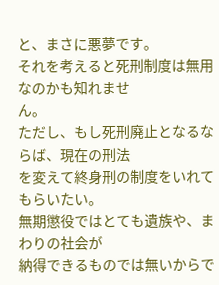と、まさに悪夢です。
それを考えると死刑制度は無用なのかも知れませ
ん。
ただし、もし死刑廃止となるならば、現在の刑法
を変えて終身刑の制度をいれてもらいたい。
無期懲役ではとても遺族や、まわりの社会が
納得できるものでは無いからで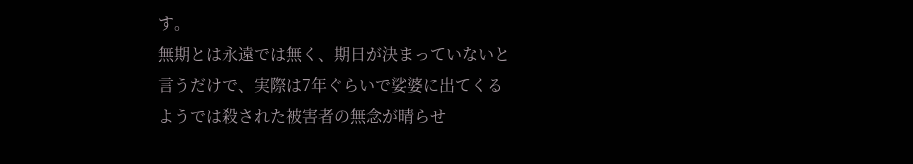す。
無期とは永遠では無く、期日が決まっていないと
言うだけで、実際は7年ぐらいで娑婆に出てくる
ようでは殺された被害者の無念が晴らせ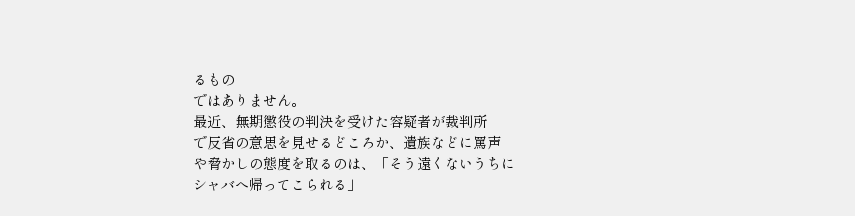るもの
ではありません。
最近、無期懲役の判決を受けた容疑者が裁判所
で反省の意思を見せるどころか、遺族などに罵声
や脅かしの態度を取るのは、「そう遠くないうちに
シャバへ帰ってこられる」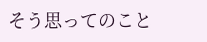そう思ってのこと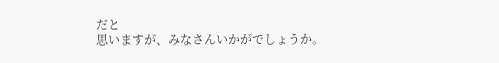だと
思いますが、みなさんいかがでしょうか。